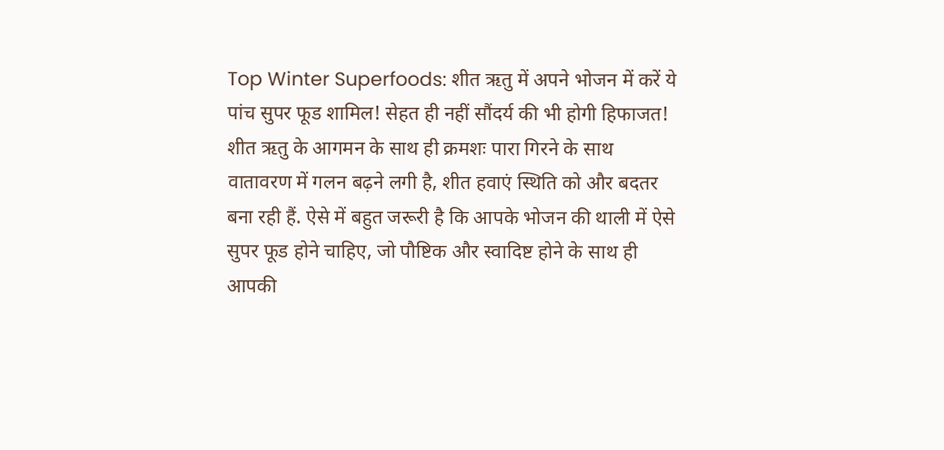Top Winter Superfoods: शीत ऋतु में अपने भोजन में करें ये पांच सुपर फूड शामिल! सेहत ही नहीं सौंदर्य की भी होगी हिफाजत!
शीत ऋतु के आगमन के साथ ही क्रमशः पारा गिरने के साथ वातावरण में गलन बढ़ने लगी है, शीत हवाएं स्थिति को और बदतर बना रही हैं. ऐसे में बहुत जरूरी है कि आपके भोजन की थाली में ऐसे सुपर फूड होने चाहिए, जो पौष्टिक और स्वादिष्ट होने के साथ ही आपकी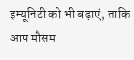इम्यूनिटी को भी बढ़ाएं, ताकि आप मौसम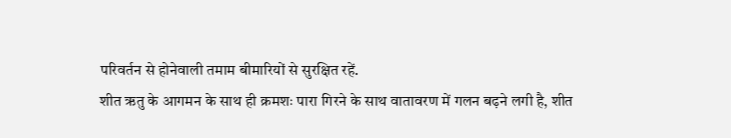परिवर्तन से होनेवाली तमाम बीमारियों से सुरक्षित रहें.
शीत ऋतु के आगमन के साथ ही क्रमशः पारा गिरने के साथ वातावरण में गलन बढ़ने लगी है, शीत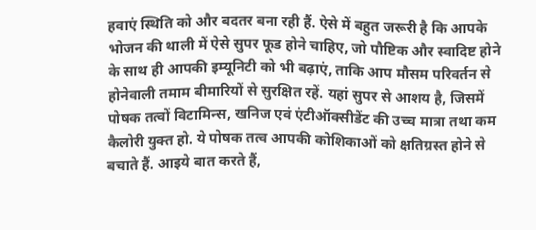हवाएं स्थिति को और बदतर बना रही हैं. ऐसे में बहुत जरूरी है कि आपके भोजन की थाली में ऐसे सुपर फूड होने चाहिए, जो पौष्टिक और स्वादिष्ट होने के साथ ही आपकी इम्यूनिटी को भी बढ़ाएं, ताकि आप मौसम परिवर्तन से होनेवाली तमाम बीमारियों से सुरक्षित रहें. यहां सुपर से आशय है, जिसमें पोषक तत्वों विटामिन्स, खनिज एवं एंटीऑक्सीडेंट की उच्च मात्रा तथा कम कैलोरी युक्त हो. ये पोषक तत्व आपकी कोशिकाओं को क्षतिग्रस्त होने से बचाते हैं. आइये बात करते हैं,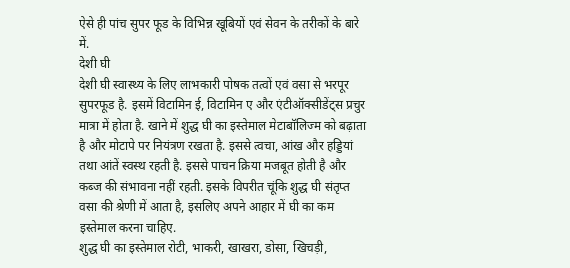ऐसे ही पांच सुपर फूड के विभिन्न खूबियों एवं सेवन के तरीकों के बारे में.
देशी घी
देशी घी स्वास्थ्य के लिए लाभकारी पोषक तत्वों एवं वसा से भरपूर सुपरफूड है. इसमें विटामिन ई, विटामिन ए और एंटीऑक्सीडेंट्स प्रचुर मात्रा में होता है. खाने में शुद्ध घी का इस्तेमाल मेटाबॉलिज्म को बढ़ाता है और मोटापे पर नियंत्रण रखता है. इससे त्वचा, आंख और हड्डियां तथा आंतें स्वस्थ रहती है. इससे पाचन क्रिया मजबूत होती है और कब्ज की संभावना नहीं रहती. इसके विपरीत चूंकि शुद्ध घी संतृप्त वसा की श्रेणी में आता है, इसलिए अपने आहार में घी का कम इस्तेमाल करना चाहिए.
शुद्ध घी का इस्तेमाल रोटी, भाकरी, खाखरा, डोसा, खिचड़ी,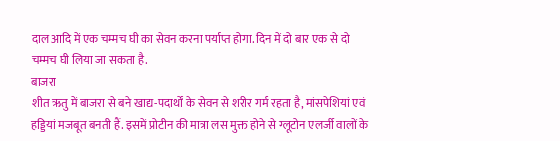दाल आदि में एक चम्मच घी का सेवन करना पर्याप्त होगा. दिन में दो बार एक से दो चम्मच घी लिया जा सकता है.
बाजरा
शीत ऋतु में बाजरा से बने खाद्य-पदार्थों के सेवन से शरीर गर्म रहता है, मांसपेशियां एवं हड्डियां मजबूत बनती हैं. इसमें प्रोटीन की मात्रा लस मुक्त होने से ग्लूटोन एलर्जी वालों के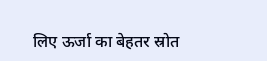लिए ऊर्जा का बेहतर स्रोत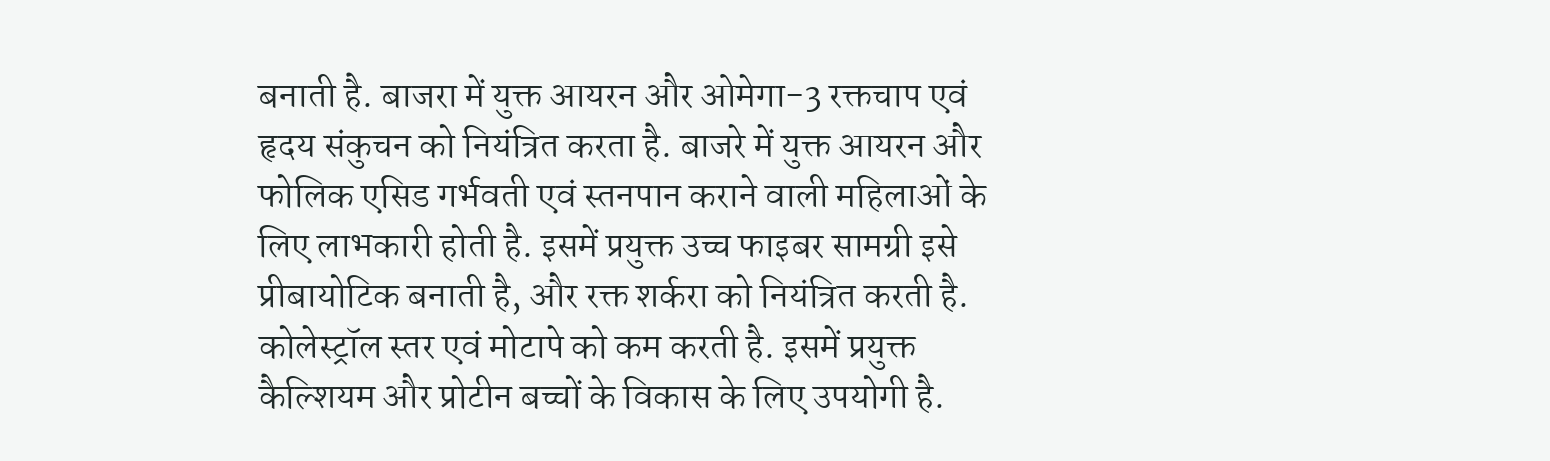बनाती है. बाजरा में युक्त आयरन और ओमेगा-3 रक्तचाप एवं हृदय संकुचन को नियंत्रित करता है. बाजरे में युक्त आयरन और फोलिक एसिड गर्भवती एवं स्तनपान कराने वाली महिलाओं के लिए लाभकारी होती है. इसमें प्रयुक्त उच्च फाइबर सामग्री इसे प्रीबायोटिक बनाती है, और रक्त शर्करा को नियंत्रित करती है. कोलेस्ट्रॉल स्तर एवं मोटापे को कम करती है. इसमें प्रयुक्त कैल्शियम और प्रोटीन बच्चों के विकास के लिए उपयोगी है.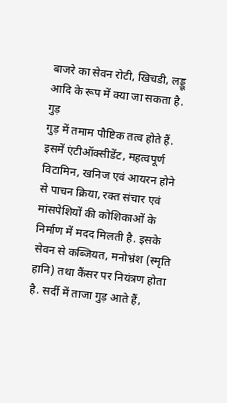बाजरे का सेवन रोटी, खिचडी, लड्डू आदि के रूप में क्या जा सकता है.
गुड़
गुड़ में तमाम पौष्टिक तत्व होते हैं. इसमें एंटीऑक्सीडेंट, महत्वपूर्ण विटामिन, खनिज एवं आयरन होने से पाचन क्रिया, रक्त संचार एवं मांसपेशियों की कोशिकाओं के निर्माण में मदद मिलती है. इसके सेवन से कब्जियत, मनोभ्रंश (स्मृति हानि) तथा कैंसर पर नियंत्रण होता है. सर्दी में ताजा गुड़ आते हैं,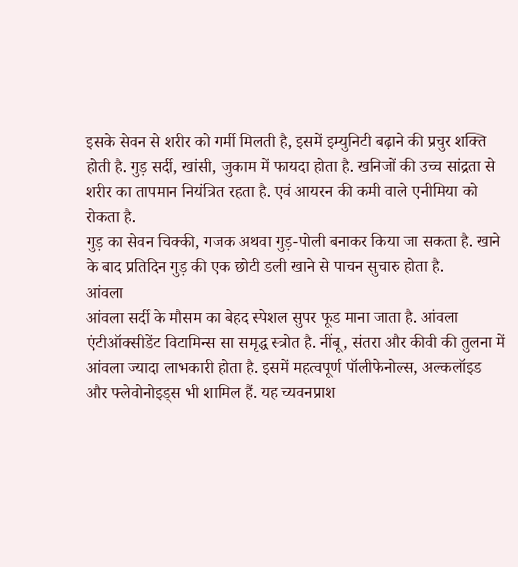इसके सेवन से शरीर को गर्मी मिलती है, इसमें इम्युनिटी बढ़ाने की प्रचुर शक्ति होती है. गुड़ सर्दी, खांसी, जुकाम में फायदा होता है. खनिजों की उच्च सांद्रता से शरीर का तापमान नियंत्रित रहता है. एवं आयरन की कमी वाले एनीमिया को रोकता है.
गुड़ का सेवन चिक्की, गजक अथवा गुड़-पोली बनाकर किया जा सकता है. खाने के बाद प्रतिदिन गुड़ की एक छोटी डली खाने से पाचन सुचारु होता है.
आंवला
आंवला सर्दी के मौसम का बेहद स्पेशल सुपर फूड माना जाता है. आंवला एंटीऑक्सीडेंट विटामिन्स सा समृद्ध स्त्रोत है. नींबू, संतरा और कीवी की तुलना में आंवला ज्यादा लाभकारी होता है. इसमें महत्वपूर्ण पॉलीफेनोल्स, अल्कलॉइड और फ्लेवोनोइड्स भी शामिल हैं. यह च्यवनप्राश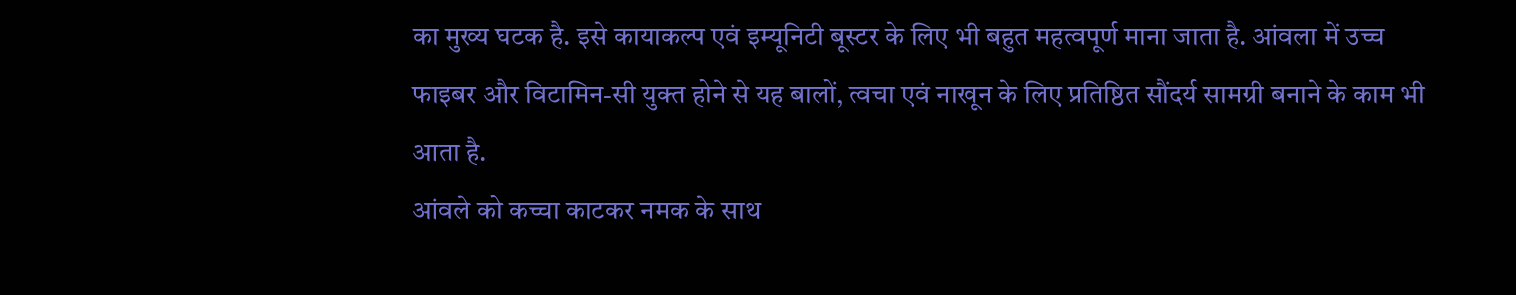का मुख्य घटक है. इसे कायाकल्प एवं इम्यूनिटी बूस्टर के लिए भी बहुत महत्वपूर्ण माना जाता है. आंवला में उच्च फाइबर और विटामिन-सी युक्त होने से यह बालों, त्वचा एवं नाखून के लिए प्रतिष्ठित सौंदर्य सामग्री बनाने के काम भी आता है.
आंवले को कच्चा काटकर नमक के साथ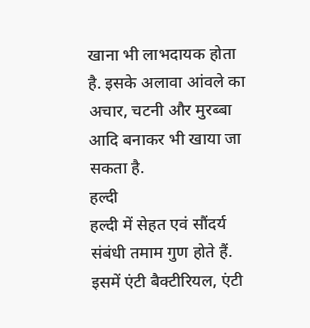खाना भी लाभदायक होता है. इसके अलावा आंवले का अचार, चटनी और मुरब्बा आदि बनाकर भी खाया जा सकता है.
हल्दी
हल्दी में सेहत एवं सौंदर्य संबंधी तमाम गुण होते हैं. इसमें एंटी बैक्टीरियल, एंटी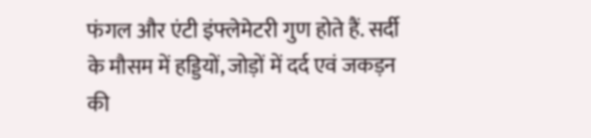फंगल और एंटी इंफ्लेमेटरी गुण होते हैं. सर्दी के मौसम में हड्डियों, जोड़ों में दर्द एवं जकड़न की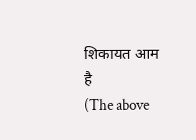शिकायत आम है
(The above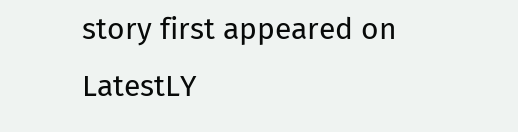story first appeared on LatestLY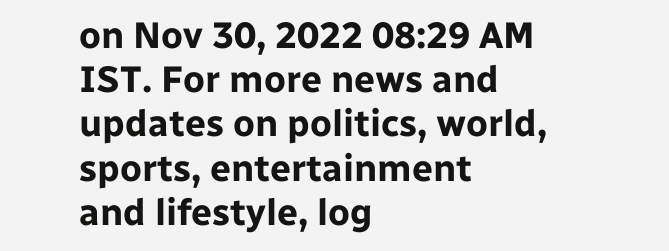on Nov 30, 2022 08:29 AM IST. For more news and updates on politics, world, sports, entertainment and lifestyle, log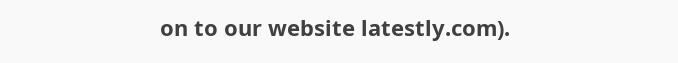on to our website latestly.com).